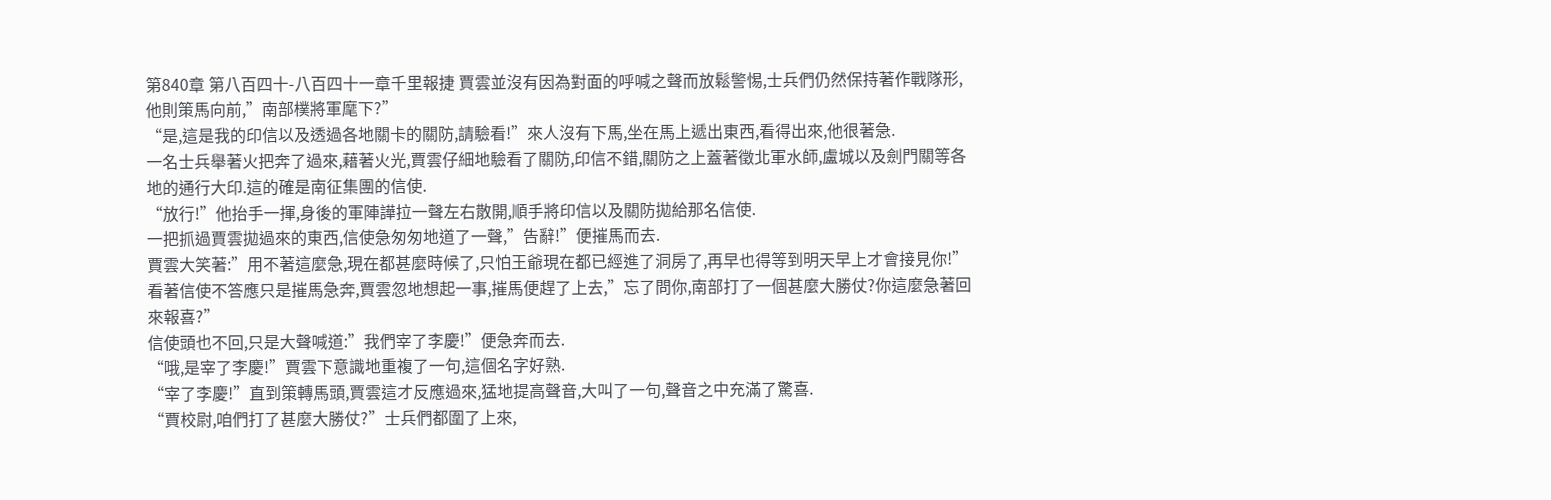第840章 第八百四十-八百四十一章千里報捷 賈雲並沒有因為對面的呼喊之聲而放鬆警惕,士兵們仍然保持著作戰隊形,他則策馬向前,”南部樸將軍麾下?”
“是,這是我的印信以及透過各地關卡的關防,請驗看!”來人沒有下馬,坐在馬上遞出東西,看得出來,他很著急.
一名士兵舉著火把奔了過來,藉著火光,賈雲仔細地驗看了關防,印信不錯,關防之上蓋著徵北軍水師,盧城以及劍門關等各地的通行大印.這的確是南征集團的信使.
“放行!”他抬手一揮,身後的軍陣譁拉一聲左右散開,順手將印信以及關防拋給那名信使.
一把抓過賈雲拋過來的東西,信使急匆匆地道了一聲,”告辭!”便摧馬而去.
賈雲大笑著:”用不著這麼急,現在都甚麼時候了,只怕王爺現在都已經進了洞房了,再早也得等到明天早上才會接見你!”
看著信使不答應只是摧馬急奔,賈雲忽地想起一事,摧馬便趕了上去,”忘了問你,南部打了一個甚麼大勝仗?你這麼急著回來報喜?”
信使頭也不回,只是大聲喊道:”我們宰了李慶!”便急奔而去.
“哦,是宰了李慶!”賈雲下意識地重複了一句,這個名字好熟.
“宰了李慶!”直到策轉馬頭,賈雲這才反應過來,猛地提高聲音,大叫了一句,聲音之中充滿了驚喜.
“賈校尉,咱們打了甚麼大勝仗?”士兵們都圍了上來,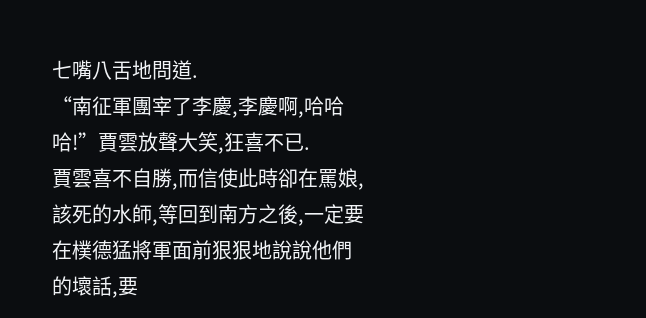七嘴八舌地問道.
“南征軍團宰了李慶,李慶啊,哈哈哈!”賈雲放聲大笑,狂喜不已.
賈雲喜不自勝,而信使此時卻在罵娘,該死的水師,等回到南方之後,一定要在樸德猛將軍面前狠狠地說說他們的壞話,要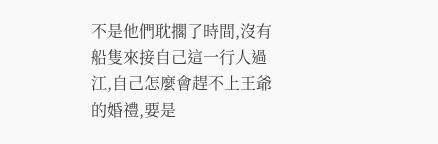不是他們耽擱了時間,沒有船隻來接自己這一行人過江,自己怎麼會趕不上王爺的婚禮,要是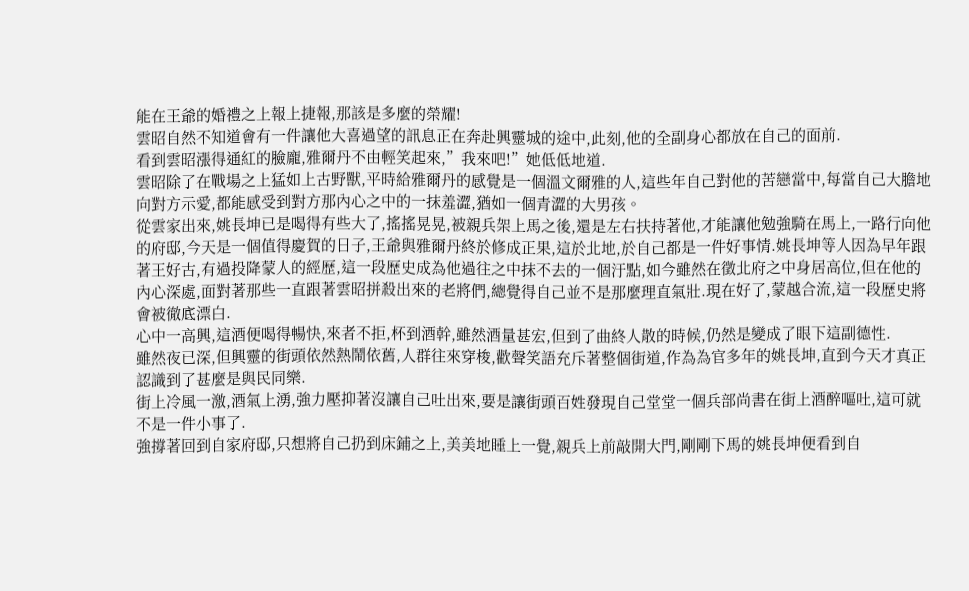能在王爺的婚禮之上報上捷報,那該是多麼的榮耀!
雲昭自然不知道會有一件讓他大喜過望的訊息正在奔赴興靈城的途中,此刻,他的全副身心都放在自己的面前.
看到雲昭漲得通紅的臉龐,雅爾丹不由輕笑起來,”我來吧!”她低低地道.
雲昭除了在戰場之上猛如上古野獸,平時給雅爾丹的感覺是一個溫文爾雅的人,這些年自己對他的苦戀當中,每當自己大膽地向對方示愛,都能感受到對方那內心之中的一抹羞澀,猶如一個青澀的大男孩。
從雲家出來,姚長坤已是喝得有些大了,搖搖晃晃,被親兵架上馬之後,還是左右扶持著他,才能讓他勉強騎在馬上,一路行向他的府邸,今天是一個值得慶賀的日子,王爺與雅爾丹終於修成正果,這於北地,於自己都是一件好事情.姚長坤等人因為早年跟著王好古,有過投降蒙人的經歷,這一段歷史成為他過往之中抹不去的一個汙點,如今雖然在徵北府之中身居高位,但在他的內心深處,面對著那些一直跟著雲昭拼殺出來的老將們,總覺得自己並不是那麼理直氣壯.現在好了,蒙越合流,這一段歷史將會被徹底漂白.
心中一高興,這酒便喝得暢快,來者不拒,杯到酒幹,雖然酒量甚宏,但到了曲終人散的時候,仍然是變成了眼下這副德性.
雖然夜已深,但興靈的街頭依然熱鬧依舊,人群往來穿梭,歡聲笑語充斥著整個街道,作為為官多年的姚長坤,直到今天才真正認識到了甚麼是與民同樂.
街上冷風一激,酒氣上湧,強力壓抑著沒讓自己吐出來,要是讓街頭百姓發現自己堂堂一個兵部尚書在街上酒醉嘔吐,這可就不是一件小事了.
強撐著回到自家府邸,只想將自己扔到床鋪之上,美美地睡上一覺,親兵上前敲開大門,剛剛下馬的姚長坤便看到自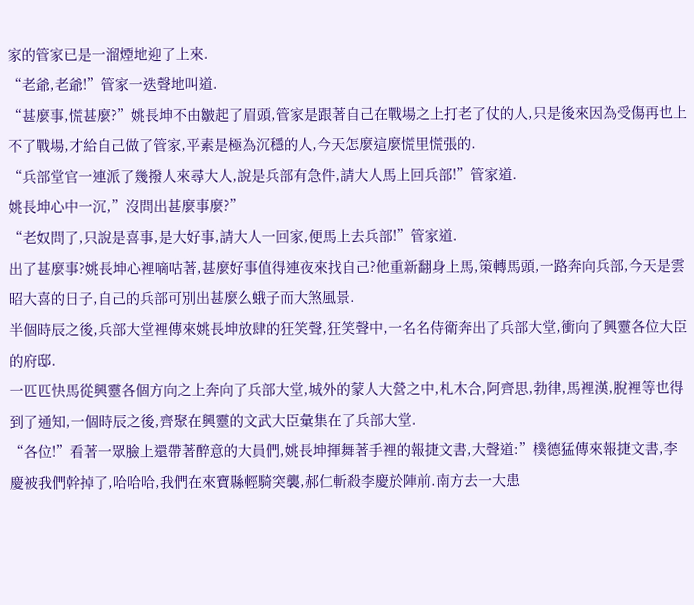家的管家已是一溜煙地迎了上來.
“老爺,老爺!”管家一迭聲地叫道.
“甚麼事,慌甚麼?”姚長坤不由皺起了眉頭,管家是跟著自己在戰場之上打老了仗的人,只是後來因為受傷再也上不了戰場,才給自己做了管家,平素是極為沉穩的人,今天怎麼這麼慌里慌張的.
“兵部堂官一連派了幾撥人來尋大人,說是兵部有急件,請大人馬上回兵部!”管家道.
姚長坤心中一沉,”沒問出甚麼事麼?”
“老奴問了,只說是喜事,是大好事,請大人一回家,便馬上去兵部!”管家道.
出了甚麼事?姚長坤心裡嘀咕著,甚麼好事值得連夜來找自己?他重新翻身上馬,策轉馬頭,一路奔向兵部,今天是雲昭大喜的日子,自己的兵部可別出甚麼么蛾子而大煞風景.
半個時辰之後,兵部大堂裡傳來姚長坤放肆的狂笑聲,狂笑聲中,一名名侍衛奔出了兵部大堂,衝向了興靈各位大臣的府邸.
一匹匹快馬從興靈各個方向之上奔向了兵部大堂,城外的蒙人大營之中,札木合,阿齊思,勃律,馬裡漢,脫裡等也得到了通知,一個時辰之後,齊聚在興靈的文武大臣彙集在了兵部大堂.
“各位!”看著一眾臉上還帶著醉意的大員們,姚長坤揮舞著手裡的報捷文書,大聲道:”樸德猛傳來報捷文書,李慶被我們幹掉了,哈哈哈,我們在來寶縣輕騎突襲,郝仁斬殺李慶於陣前.南方去一大患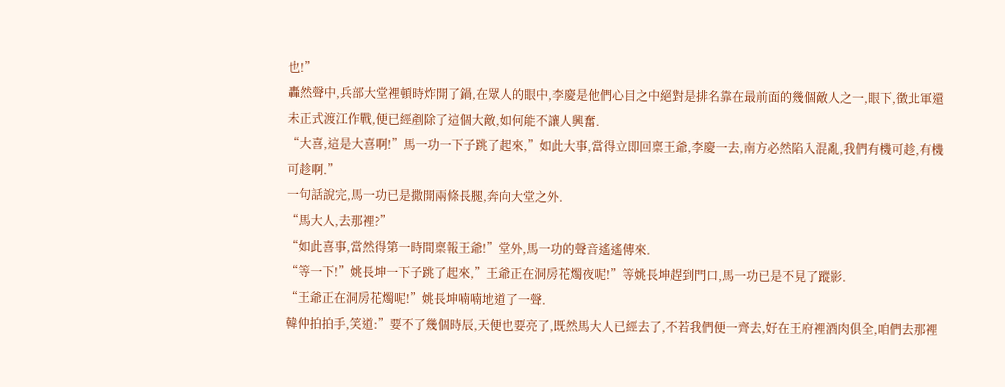也!”
轟然聲中,兵部大堂裡頓時炸開了鍋,在眾人的眼中,李慶是他們心目之中絕對是排名靠在最前面的幾個敵人之一,眼下,徵北軍還未正式渡江作戰,便已經剷除了這個大敵,如何能不讓人興奮.
“大喜,這是大喜啊!”馬一功一下子跳了起來,”如此大事,當得立即回稟王爺,李慶一去,南方必然陷入混亂,我們有機可趁,有機可趁啊.”
一句話說完,馬一功已是撒開兩條長腿,奔向大堂之外.
“馬大人,去那裡?”
“如此喜事,當然得第一時間稟報王爺!”堂外,馬一功的聲音遙遙傳來.
“等一下!”姚長坤一下子跳了起來,”王爺正在洞房花燭夜呢!”等姚長坤趕到門口,馬一功已是不見了蹤影.
“王爺正在洞房花燭呢!”姚長坤喃喃地道了一聲.
韓仲拍拍手,笑道:”要不了幾個時辰,天便也要亮了,既然馬大人已經去了,不若我們便一齊去,好在王府裡酒肉俱全,咱們去那裡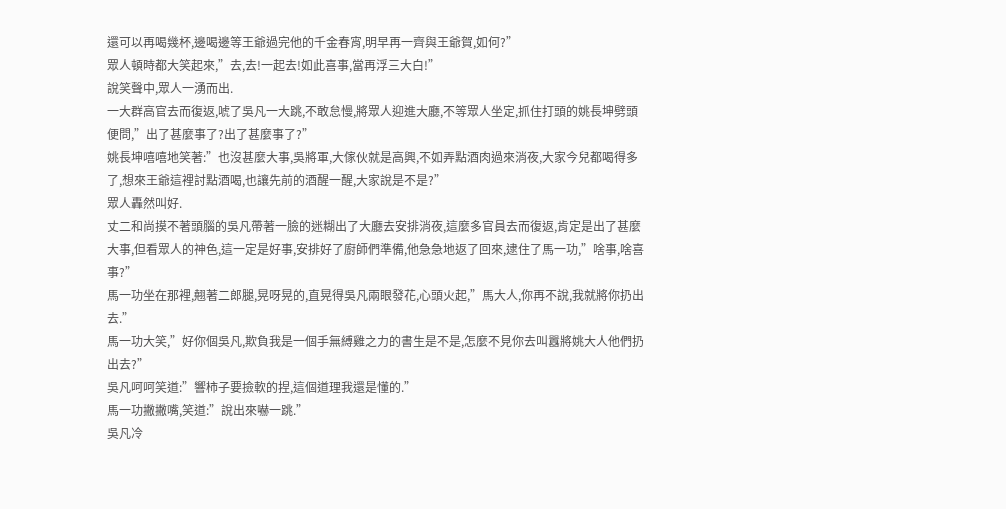還可以再喝幾杯,邊喝邊等王爺過完他的千金春宵,明早再一齊與王爺賀,如何?”
眾人頓時都大笑起來,”去,去!一起去!如此喜事,當再浮三大白!”
說笑聲中,眾人一湧而出.
一大群高官去而復返,唬了吳凡一大跳,不敢怠慢,將眾人迎進大廳,不等眾人坐定,抓住打頭的姚長坤劈頭便問,”出了甚麼事了?出了甚麼事了?”
姚長坤嘻嘻地笑著:”也沒甚麼大事,吳將軍,大傢伙就是高興,不如弄點酒肉過來消夜,大家今兒都喝得多了,想來王爺這裡討點酒喝,也讓先前的酒醒一醒,大家說是不是?”
眾人轟然叫好.
丈二和尚摸不著頭腦的吳凡帶著一臉的迷糊出了大廳去安排消夜,這麼多官員去而復返,肯定是出了甚麼大事,但看眾人的神色,這一定是好事,安排好了廚師們準備,他急急地返了回來,逮住了馬一功,”啥事,啥喜事?”
馬一功坐在那裡,翹著二郎腿,晃呀晃的,直晃得吳凡兩眼發花,心頭火起,”馬大人,你再不說,我就將你扔出去.”
馬一功大笑,”好你個吳凡,欺負我是一個手無縛雞之力的書生是不是,怎麼不見你去叫囂將姚大人他們扔出去?”
吳凡呵呵笑道:”響柿子要撿軟的捏,這個道理我還是懂的.”
馬一功撇撇嘴,笑道:”說出來嚇一跳.”
吳凡冷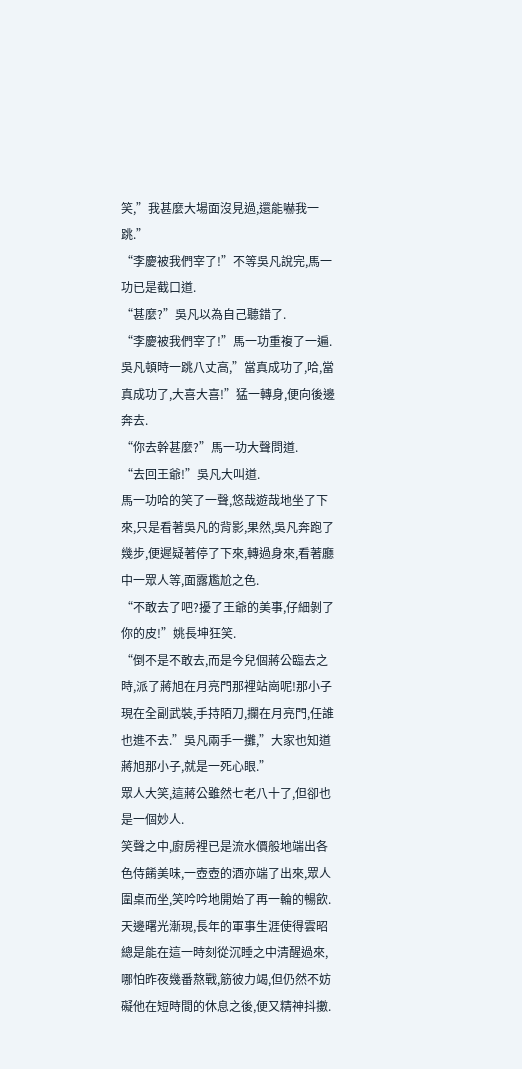笑,”我甚麼大場面沒見過,還能嚇我一跳.”
“李慶被我們宰了!”不等吳凡說完,馬一功已是截口道.
“甚麼?”吳凡以為自己聽錯了.
“李慶被我們宰了!”馬一功重複了一遍.
吳凡頓時一跳八丈高,”當真成功了,哈,當真成功了,大喜大喜!”猛一轉身,便向後邊奔去.
“你去幹甚麼?”馬一功大聲問道.
“去回王爺!”吳凡大叫道.
馬一功哈的笑了一聲,悠哉遊哉地坐了下來,只是看著吳凡的背影,果然,吳凡奔跑了幾步,便遲疑著停了下來,轉過身來,看著廳中一眾人等,面露尷尬之色.
“不敢去了吧?擾了王爺的美事,仔細剝了你的皮!”姚長坤狂笑.
“倒不是不敢去,而是今兒個蔣公臨去之時,派了蔣旭在月亮門那裡站崗呢!那小子現在全副武裝,手持陌刀,攔在月亮門,任誰也進不去.”吳凡兩手一攤,”大家也知道蔣旭那小子,就是一死心眼.”
眾人大笑,這蔣公雖然七老八十了,但卻也是一個妙人.
笑聲之中,廚房裡已是流水價般地端出各色侍餚美味,一壺壺的酒亦端了出來,眾人圍桌而坐,笑吟吟地開始了再一輪的暢飲.
天邊曙光漸現,長年的軍事生涯使得雲昭總是能在這一時刻從沉睡之中清醒過來,哪怕昨夜幾番熬戰,筋彼力竭,但仍然不妨礙他在短時間的休息之後,便又精神抖擻.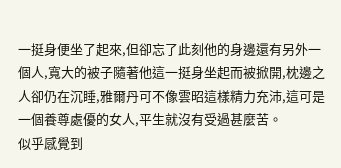一挺身便坐了起來,但卻忘了此刻他的身邊還有另外一個人,寬大的被子隨著他這一挺身坐起而被掀開,枕邊之人卻仍在沉睡,雅爾丹可不像雲昭這樣精力充沛,這可是一個養尊處優的女人,平生就沒有受過甚麼苦。
似乎感覺到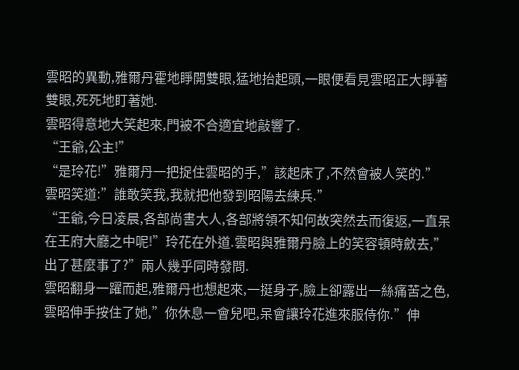雲昭的異動,雅爾丹霍地睜開雙眼,猛地抬起頭,一眼便看見雲昭正大睜著雙眼,死死地盯著她.
雲昭得意地大笑起來,門被不合適宜地敲響了.
“王爺,公主!”
“是玲花!”雅爾丹一把捉住雲昭的手,”該起床了,不然會被人笑的.”
雲昭笑道:”誰敢笑我,我就把他發到昭陽去練兵.”
“王爺,今日凌晨,各部尚書大人,各部將領不知何故突然去而復返,一直呆在王府大廳之中呢!”玲花在外道.雲昭與雅爾丹臉上的笑容頓時斂去,”出了甚麼事了?”兩人幾乎同時發問.
雲昭翻身一躍而起,雅爾丹也想起來,一挺身子,臉上卻露出一絲痛苦之色,雲昭伸手按住了她,”你休息一會兒吧,呆會讓玲花進來服侍你.”伸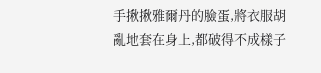手揪揪雅爾丹的臉蛋,將衣服胡亂地套在身上,都破得不成樣子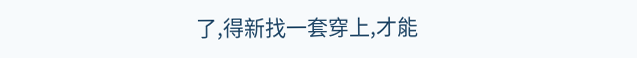了,得新找一套穿上,才能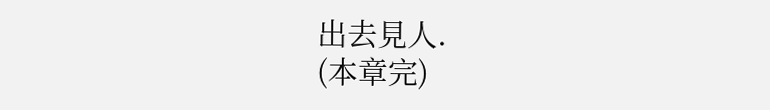出去見人.
(本章完)